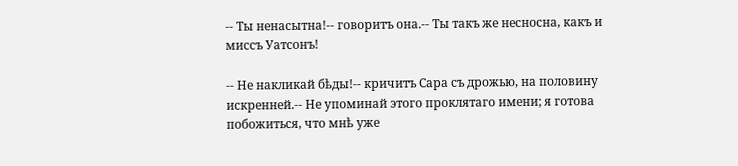-- Ты ненасытна!-- говоритъ она.-- Ты такъ же несносна, какъ и миссъ Уатсонъ!

-- Не накликай бѣды!-- кричитъ Сара съ дрожью, на половину искренней.-- Не упоминай этого проклятаго имени; я готова побожиться, что мнѣ уже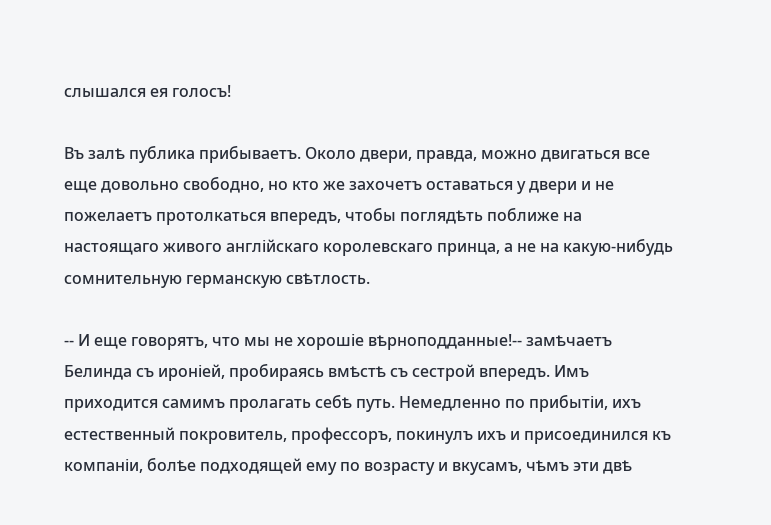слышался ея голосъ!

Въ залѣ публика прибываетъ. Около двери, правда, можно двигаться все еще довольно свободно, но кто же захочетъ оставаться у двери и не пожелаетъ протолкаться впередъ, чтобы поглядѣть поближе на настоящаго живого англійскаго королевскаго принца, а не на какую-нибудь сомнительную германскую свѣтлость.

-- И еще говорятъ, что мы не хорошіе вѣрноподданные!-- замѣчаетъ Белинда съ ироніей, пробираясь вмѣстѣ съ сестрой впередъ. Имъ приходится самимъ пролагать себѣ путь. Немедленно по прибытіи, ихъ естественный покровитель, профессоръ, покинулъ ихъ и присоединился къ компаніи, болѣе подходящей ему по возрасту и вкусамъ, чѣмъ эти двѣ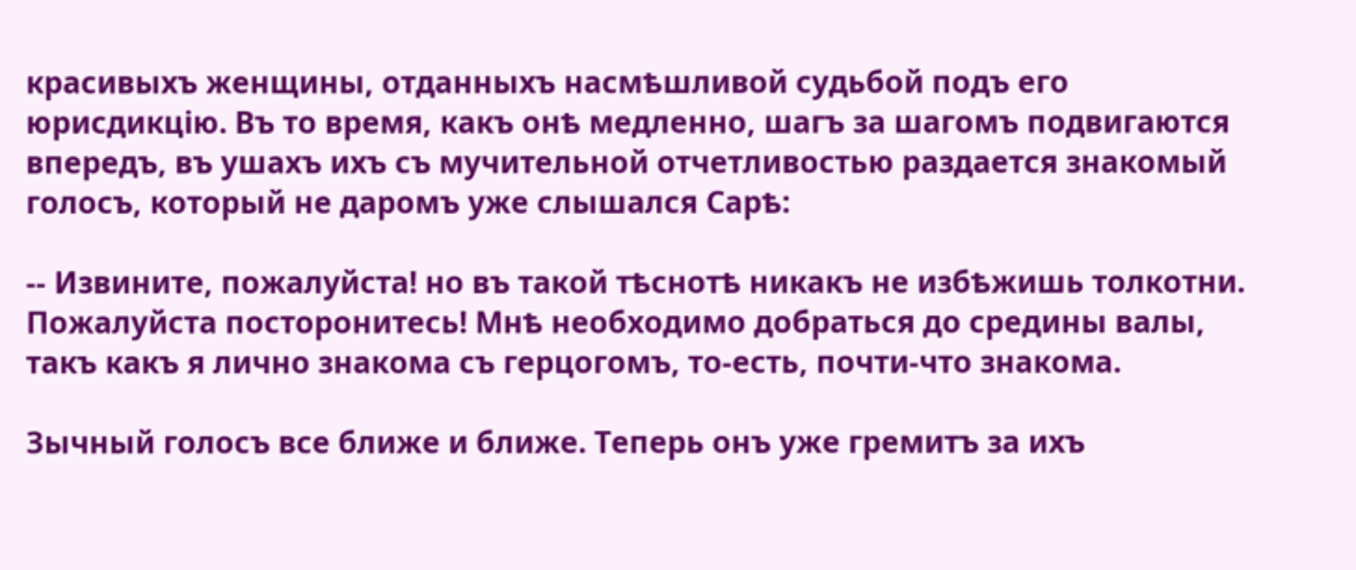красивыхъ женщины, отданныхъ насмѣшливой судьбой подъ его юрисдикцію. Въ то время, какъ онѣ медленно, шагъ за шагомъ подвигаются впередъ, въ ушахъ ихъ съ мучительной отчетливостью раздается знакомый голосъ, который не даромъ уже слышался Сарѣ:

-- Извините, пожалуйста! но въ такой тѣснотѣ никакъ не избѣжишь толкотни. Пожалуйста посторонитесь! Мнѣ необходимо добраться до средины валы, такъ какъ я лично знакома съ герцогомъ, то-есть, почти-что знакома.

Зычный голосъ все ближе и ближе. Теперь онъ уже гремитъ за ихъ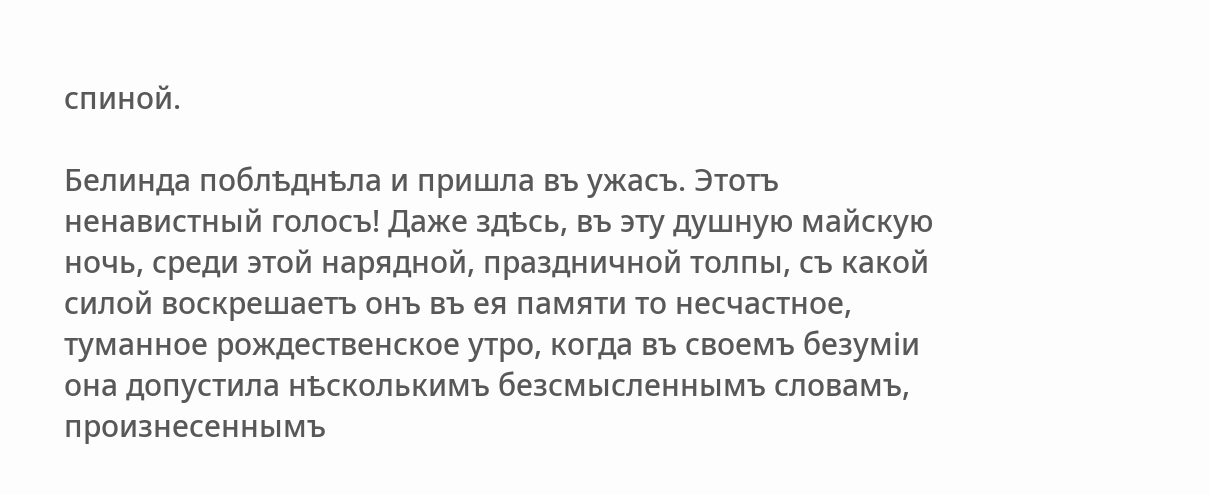спиной.

Белинда поблѣднѣла и пришла въ ужасъ. Этотъ ненавистный голосъ! Даже здѣсь, въ эту душную майскую ночь, среди этой нарядной, праздничной толпы, съ какой силой воскрешаетъ онъ въ ея памяти то несчастное, туманное рождественское утро, когда въ своемъ безуміи она допустила нѣсколькимъ безсмысленнымъ словамъ, произнесеннымъ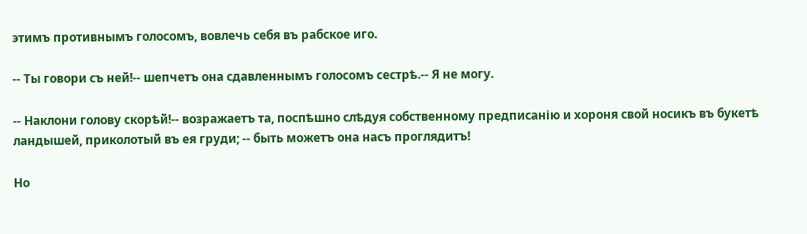этимъ противнымъ голосомъ, вовлечь себя въ рабское иго.

-- Ты говори съ ней!-- шепчетъ она сдавленнымъ голосомъ сестрѣ.-- Я не могу.

-- Наклони голову скорѣй!-- возражаетъ та, поспѣшно слѣдуя собственному предписанію и хороня свой носикъ въ букетѣ ландышей, приколотый въ ея груди; -- быть можетъ она насъ проглядитъ!

Но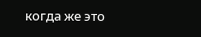когда же это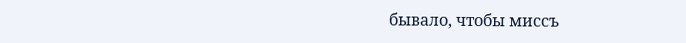бывало, чтобы миссъ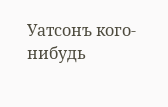Уатсонъ кого-нибудь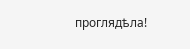проглядѣла!